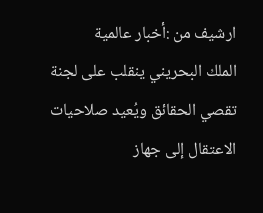ارشيف من :أخبار عالمية
الملك البحريني ينقلب على لجنة تقصي الحقائق ويُعيد صلاحيات الاعتقال إلى جهاز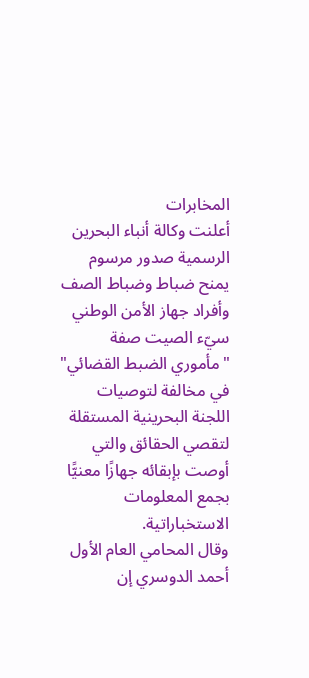المخابرات
أعلنت وكالة أنباء البحرين الرسمية صدور مرسوم يمنح ضباط وضباط الصف وأفراد جهاز الأمن الوطني سيّء الصيت صفة "مأموري الضبط القضائي" في مخالفة لتوصيات اللجنة البحرينية المستقلة لتقصي الحقائق والتي أوصت بإبقائه جهازًا معنيًّا بجمع المعلومات الاستخباراتية.
وقال المحامي العام الأول أحمد الدوسري إن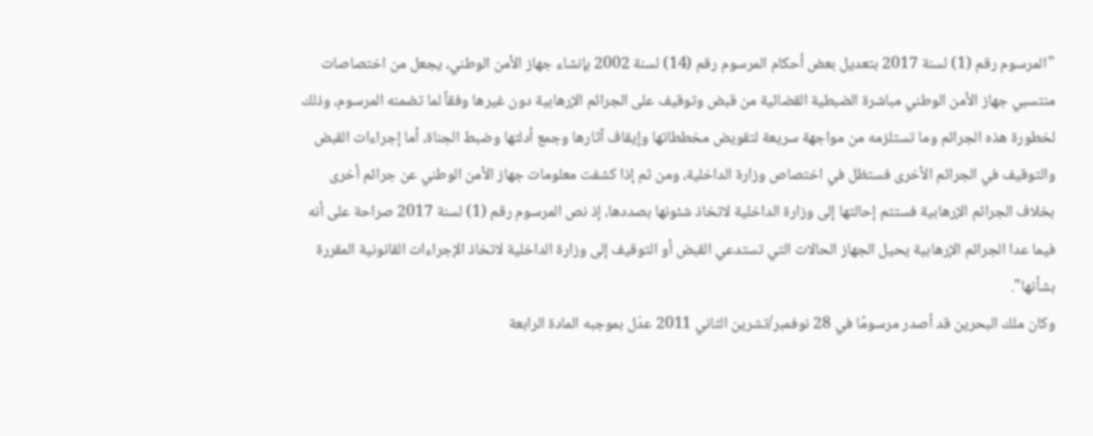"المرسوم رقم (1) لسنة 2017 بتعديل بعض أحكام المرسوم رقم (14) لسنة 2002 بإنشاء جهاز الأمن الوطني، يجعل من اختصاصات منتسبي جهاز الأمن الوطني مباشرة الضبطية القضائية من قبض وتوقيف على الجرائم الإرهابية دون غيرها وفقاً لما تضمنه المرسوم، وذلك لخطورة هذه الجرائم وما تستلزمه من مواجهة سريعة لتقويض مخططاتها وإيقاف آثارها وجمع أدلتها وضبط الجناة، أما إجراءات القبض والتوقيف في الجرائم الأخرى فستظل في اختصاص وزارة الداخلية، ومن ثم إذا كشفت معلومات جهاز الأمن الوطني عن جرائم أخرى بخلاف الجرائم الإرهابية فستتم إحالتها إلى وزارة الداخلية لاتخاذ شئونها بصددها، إذ نص المرسوم رقم (1) لسنة 2017 صراحة على أنه فيما عدا الجرائم الإرهابية يحيل الجهاز الحالات التي تستدعي القبض أو التوقيف إلى وزارة الداخلية لاتخاذ الإجراءات القانونية المقررة بشأنها".
وكان ملك البحرين قد أصدر مرسومًا في 28 نوفمبر/تشرين الثاني 2011 عدّل بموجبه المادة الرابعة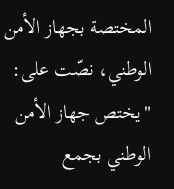المختصة بجهاز الأمن الوطني، نصّت على: "يختص جهاز الأمن الوطني بجمع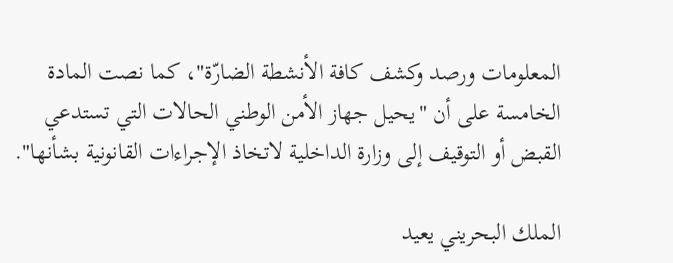المعلومات ورصد وكشف كافة الأنشطة الضارّة"، كما نصت المادة الخامسة على أن "يحيل جهاز الأمن الوطني الحالات التي تستدعي القبض أو التوقيف إلى وزارة الداخلية لاتخاذ الإجراءات القانونية بشأنها".

الملك البحريني يعيد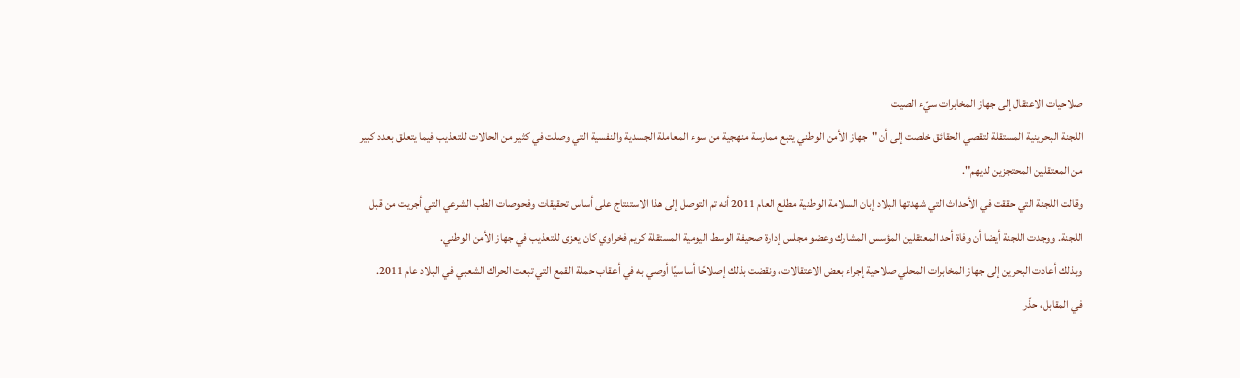صلاحيات الاعتقال إلى جهاز المخابرات سيّء الصيت
اللجنة البحرينية المستقلة لتقصي الحقائق خلصت إلى أن "جهاز الأمن الوطني يتبع ممارسة منهجية من سوء المعاملة الجسدية والنفسية التي وصلت في كثير من الحالات للتعذيب فيما يتعلق بعدد كبير من المعتقلين المحتجزين لديهم".
وقالت اللجنة التي حققت في الأحداث التي شهدتها البلاد إبان السلامة الوطنية مطلع العام 2011 أنه تم التوصل إلى هذا الاستنتاج على أساس تحقيقات وفحوصات الطب الشرعي التي أجريت من قبل اللجنة. ووجدت اللجنة أيضا أن وفاة أحد المعتقلين المؤسس المشارك وعضو مجلس إدارة صحيفة الوسط اليومية المستقلة كريم فخراوي كان يعزى للتعذيب في جهاز الأمن الوطني.
وبذلك أعادت البحرين إلى جهاز المخابرات المحلي صلاحية إجراء بعض الاعتقالات، ونقضت بذلك إصلاحًا أساسيًا أوصي به في أعقاب حملة القمع التي تبعت الحراك الشعبي في البلاد عام 2011.
في المقابل، حذّر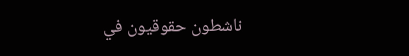ناشطون حقوقيون في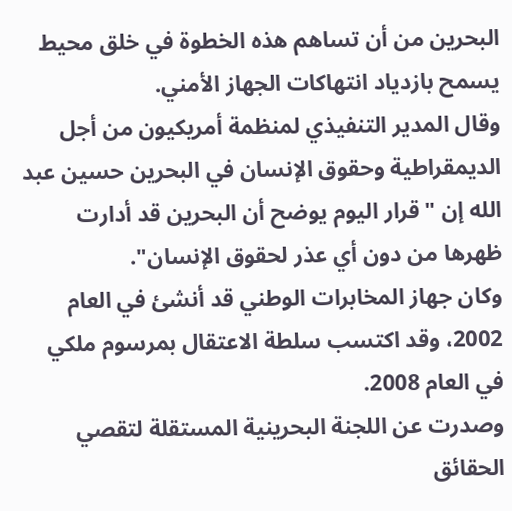البحرين من أن تساهم هذه الخطوة في خلق محيط يسمح بازدياد انتهاكات الجهاز الأمني.
وقال المدير التنفيذي لمنظمة أمريكيون من أجل الديمقراطية وحقوق الإنسان في البحرين حسين عبد الله إن "قرار اليوم يوضح أن البحرين قد أدارت ظهرها من دون أي عذر لحقوق الإنسان".
وكان جهاز المخابرات الوطني قد أنشئ في العام 2002، وقد اكتسب سلطة الاعتقال بمرسوم ملكي في العام 2008.
وصدرت عن اللجنة البحرينية المستقلة لتقصي الحقائق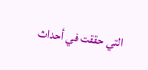التي حققت في أحداث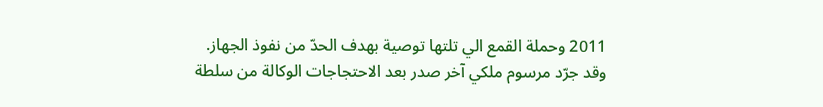2011 وحملة القمع الي تلتها توصية بهدف الحدّ من نفوذ الجهاز.
وقد جرّد مرسوم ملكي آخر صدر بعد الاحتجاجات الوكالة من سلطة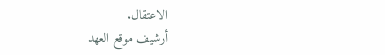الاعتقال.
أرشيف موقع العهد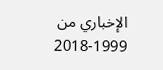الإخباري من 1999-2018